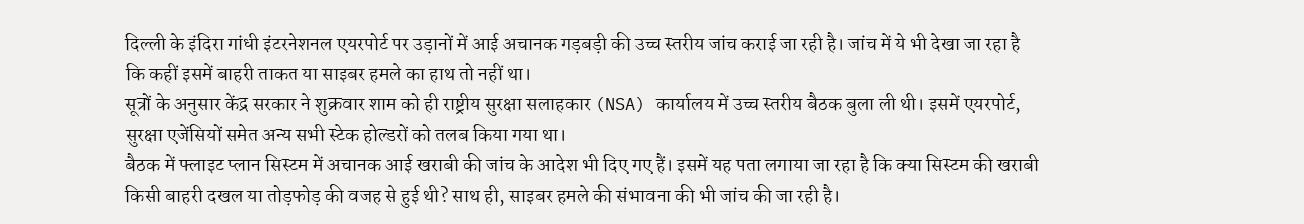दिल्ली के इंदिरा गांधी इंटरनेशनल एयरपोर्ट पर उड़ानों में आई अचानक गड़बड़ी की उच्च स्तरीय जांच कराई जा रही है। जांच में ये भी देखा जा रहा है कि कहीं इसमें बाहरी ताकत या साइबर हमले का हाथ तो नहीं था।
सूत्रों के अनुसार केंद्र सरकार ने शुक्रवार शाम को ही राष्ट्रीय सुरक्षा सलाहकार (NSA) कार्यालय में उच्च स्तरीय बैठक बुला ली थी। इसमें एयरपोर्ट, सुरक्षा एजेंसियों समेत अन्य सभी स्टेक होल्डरों को तलब किया गया था।
बैठक में फ्लाइट प्लान सिस्टम में अचानक आई खराबी की जांच के आदेश भी दिए गए हैं। इसमें यह पता लगाया जा रहा है कि क्या सिस्टम की खराबी किसी बाहरी दखल या तोड़फोड़ की वजह से हुई थी? साथ ही, साइबर हमले की संभावना की भी जांच की जा रही है।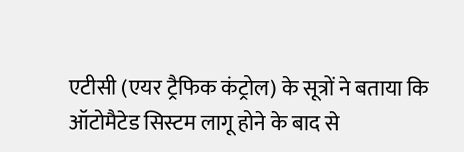एटीसी (एयर ट्रैफिक कंट्रोल) के सूत्रों ने बताया कि ऑटोमैटेड सिस्टम लागू होने के बाद से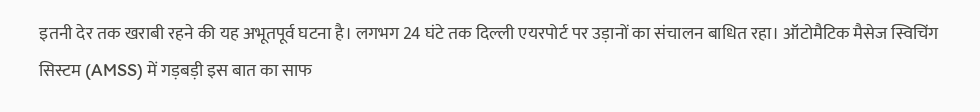इतनी देर तक खराबी रहने की यह अभूतपूर्व घटना है। लगभग 24 घंटे तक दिल्ली एयरपोर्ट पर उड़ानों का संचालन बाधित रहा। ऑटोमैटिक मैसेज स्विचिंग सिस्टम (AMSS) में गड़बड़ी इस बात का साफ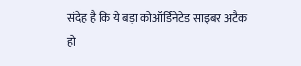संदेह है कि ये बड़ा कोऑर्डिनेटेड साइबर अटैक हो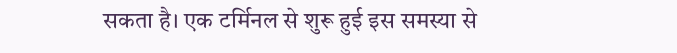सकता है। एक टर्मिनल से शुरू हुई इस समस्या से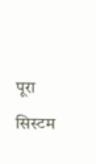पूरा सिस्टम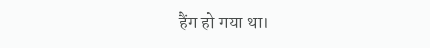हैंग हो गया था।